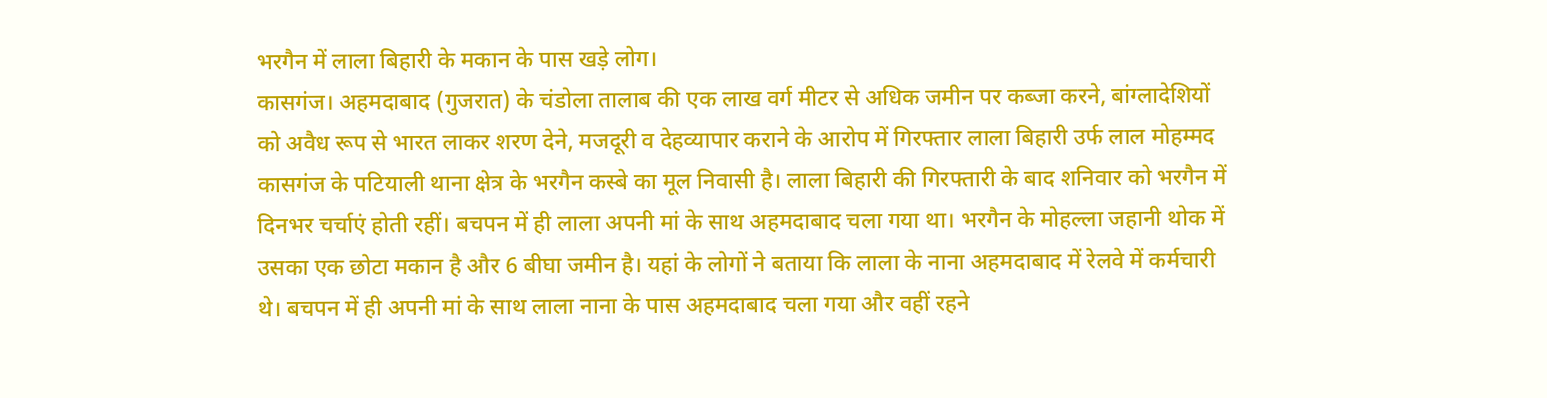भरगैन में लाला बिहारी के मकान के पास खड़े लोग।
कासगंज। अहमदाबाद (गुजरात) के चंडोला तालाब की एक लाख वर्ग मीटर से अधिक जमीन पर कब्जा करने, बांग्लादेशियों को अवैध रूप से भारत लाकर शरण देने, मजदूरी व देहव्यापार कराने के आरोप में गिरफ्तार लाला बिहारी उर्फ लाल मोहम्मद कासगंज के पटियाली थाना क्षेत्र के भरगैन कस्बे का मूल निवासी है। लाला बिहारी की गिरफ्तारी के बाद शनिवार को भरगैन में दिनभर चर्चाएं होती रहीं। बचपन में ही लाला अपनी मां के साथ अहमदाबाद चला गया था। भरगैन के मोहल्ला जहानी थोक में उसका एक छोटा मकान है और 6 बीघा जमीन है। यहां के लोगों ने बताया कि लाला के नाना अहमदाबाद में रेलवे में कर्मचारी थे। बचपन में ही अपनी मां के साथ लाला नाना के पास अहमदाबाद चला गया और वहीं रहने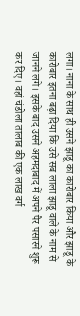लगा। नाना के साथ ही उसने झाडू का कारोबार किया और झाडू के कारोबार इतना बढ़ा दिया कि उसे सब लाला झाडू वाले के नाम से जानने लगे। इसके बाद उसने अहमदाबाद में अपने पैर पसारने शुरू कर दिए। वहां चंडोला तालाब की एक लाख वर्ग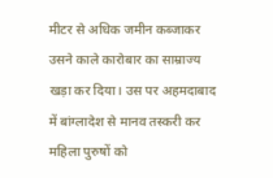मीटर से अधिक जमीन कब्जाकर उसने काले कारोबार का साम्राज्य खड़ा कर दिया। उस पर अहमदाबाद में बांग्लादेश से मानव तस्करी कर महिला पुरुषों को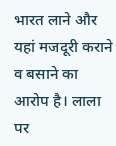भारत लाने और यहां मजदूरी कराने व बसाने का आरोप है। लाला पर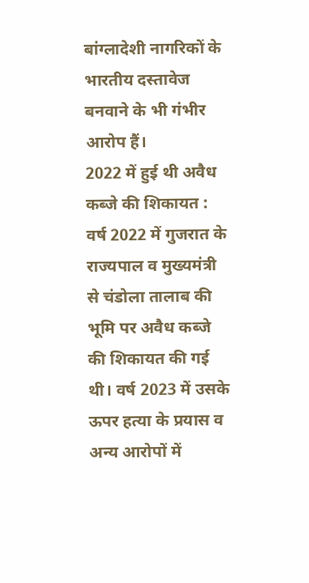बांग्लादेशी नागरिकों के भारतीय दस्तावेज बनवाने के भी गंभीर आरोप हैं।
2022 में हुई थी अवैध कब्जे की शिकायत : वर्ष 2022 में गुजरात के राज्यपाल व मुख्यमंत्री से चंडोला तालाब की भूमि पर अवैध कब्जे की शिकायत की गई थी। वर्ष 2023 में उसके ऊपर हत्या के प्रयास व अन्य आरोपों में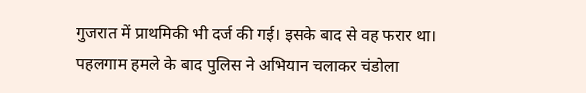गुजरात में प्राथमिकी भी दर्ज की गई। इसके बाद से वह फरार था। पहलगाम हमले के बाद पुलिस ने अभियान चलाकर चंडोला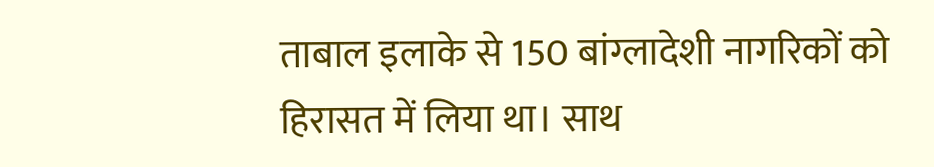ताबाल इलाके से 150 बांग्लादेशी नागरिकों को हिरासत में लिया था। साथ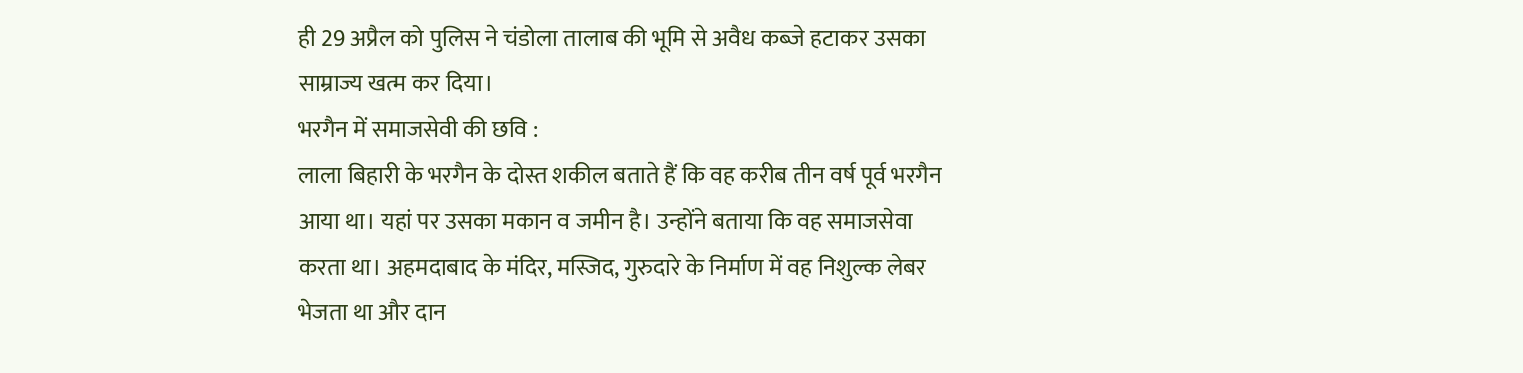ही 29 अप्रैल को पुलिस ने चंडोला तालाब की भूमि से अवैध कब्जे हटाकर उसका साम्राज्य खत्म कर दिया।
भरगैन में समाजसेवी की छवि :
लाला बिहारी के भरगैन के दोस्त शकील बताते हैं कि वह करीब तीन वर्ष पूर्व भरगैन आया था। यहां पर उसका मकान व जमीन है। उन्होंने बताया कि वह समाजसेवा करता था। अहमदाबाद के मंदिर, मस्जिद, गुरुदारे के निर्माण में वह निशुल्क लेबर भेजता था और दान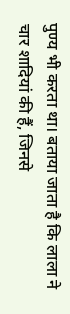पुण्य भी करता था। बताया जाता है कि लाला ने चार शादियां की हैं, जिनसे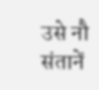उसे नौ संतानें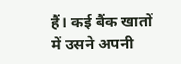हैं। कई बैंक खातों में उसने अपनी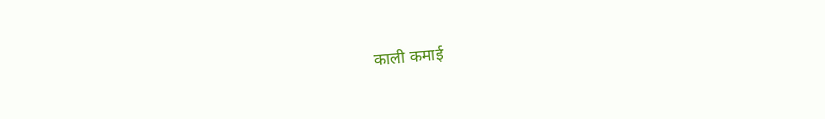काली कमाई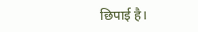छिपाई है।